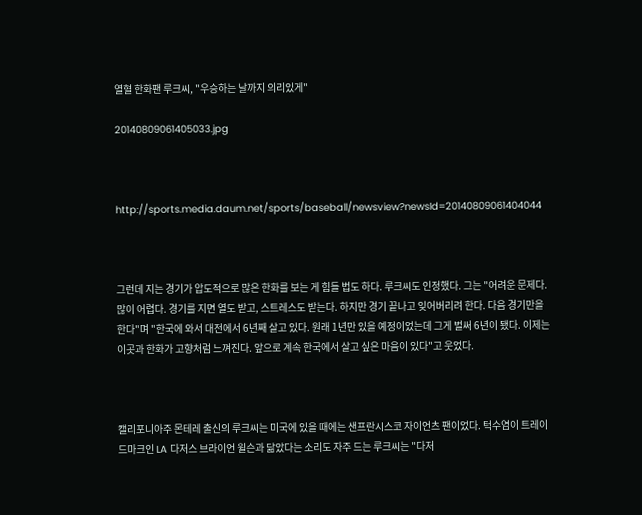열혈 한화팬 루크씨, "우승하는 날까지 의리있게"

20140809061405033.jpg



http://sports.media.daum.net/sports/baseball/newsview?newsId=20140809061404044



그런데 지는 경기가 압도적으로 많은 한화를 보는 게 힘들 법도 하다. 루크씨도 인정했다. 그는 "어려운 문제다. 많이 어렵다. 경기를 지면 열도 받고, 스트레스도 받는다. 하지만 경기 끝나고 잊어버리려 한다. 다음 경기만을 한다"며 "한국에 와서 대전에서 6년째 살고 있다. 원래 1년만 있을 예정이었는데 그게 벌써 6년이 됐다. 이제는 이곳과 한화가 고향처럼 느껴진다. 앞으로 계속 한국에서 살고 싶은 마음이 있다"고 웃었다.



캘리포니아주 몬테레 출신의 루크씨는 미국에 있을 때에는 샌프란시스코 자이언츠 팬이었다. 턱수염이 트레이드마크인 LA 다저스 브라이언 윌슨과 닮았다는 소리도 자주 드는 루크씨는 "다저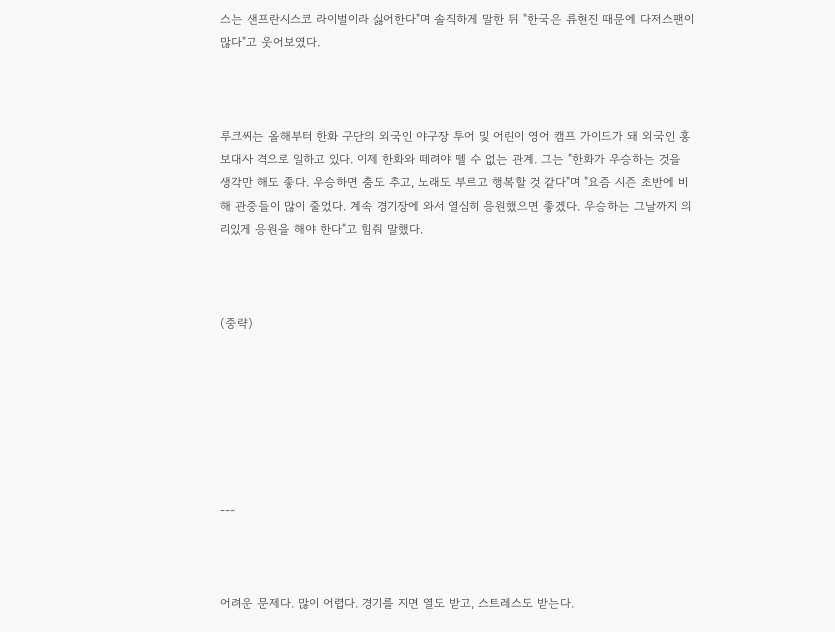스는 샌프란시스코 라이벌이라 싫어한다"며 솔직하게 말한 뒤 "한국은 류현진 때문에 다저스팬이 많다"고 웃어보였다.



루크씨는 올해부터 한화 구단의 외국인 야구장 투어 및 어린이 영어 캠프 가이드가 돼 외국인 홍보대사 격으로 일하고 있다. 이제 한화와 떼려야 뗄 수 없는 관계. 그는 "한화가 우승하는 것을 생각만 해도 좋다. 우승하면 춤도 추고, 노래도 부르고 행복할 것 같다"며 "요즘 시즌 초반에 비해 관중들이 많이 줄었다. 계속 경기장에 와서 열심히 응원했으면 좋겠다. 우승하는 그날까지 의리있게 응원을 해야 한다"고 힘줘 말했다.



(중략)







---



어려운 문제다. 많이 어렵다. 경기를 지면 열도 받고, 스트레스도 받는다.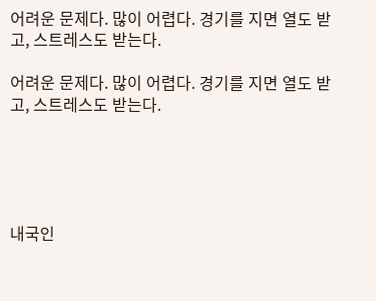어려운 문제다. 많이 어렵다. 경기를 지면 열도 받고, 스트레스도 받는다.

어려운 문제다. 많이 어렵다. 경기를 지면 열도 받고, 스트레스도 받는다.





내국인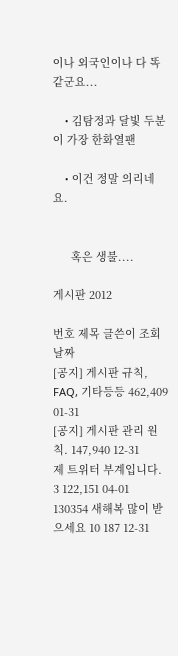이나 외국인이나 다 똑같군요...

    • 김탐정과 달빛 두분이 가장 한화열팬

    • 이건 정말 의리네요.


      혹은 생불....

게시판 2012

번호 제목 글쓴이 조회 날짜
[공지] 게시판 규칙, FAQ, 기타등등 462,409 01-31
[공지] 게시판 관리 원칙. 147,940 12-31
제 트위터 부계입니다. 3 122,151 04-01
130354 새해복 많이 받으세요 10 187 12-31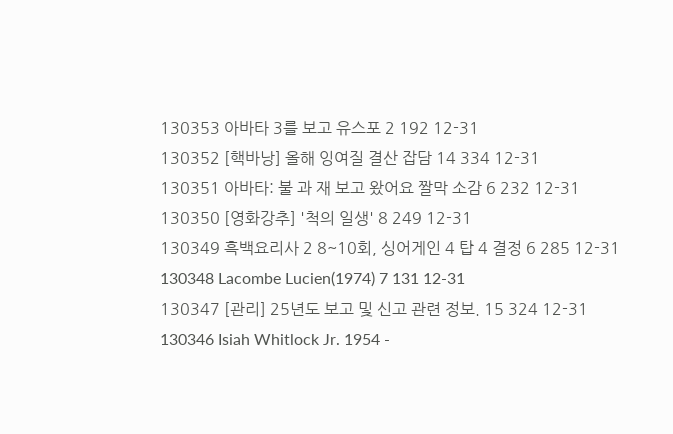130353 아바타 3를 보고 유스포 2 192 12-31
130352 [핵바낭] 올해 잉여질 결산 잡담 14 334 12-31
130351 아바타: 불 과 재 보고 왔어요 짤막 소감 6 232 12-31
130350 [영화강추] '척의 일생' 8 249 12-31
130349 흑백요리사 2 8~10회, 싱어게인 4 탑 4 결정 6 285 12-31
130348 Lacombe Lucien(1974) 7 131 12-31
130347 [관리] 25년도 보고 및 신고 관련 정보. 15 324 12-31
130346 Isiah Whitlock Jr. 1954 -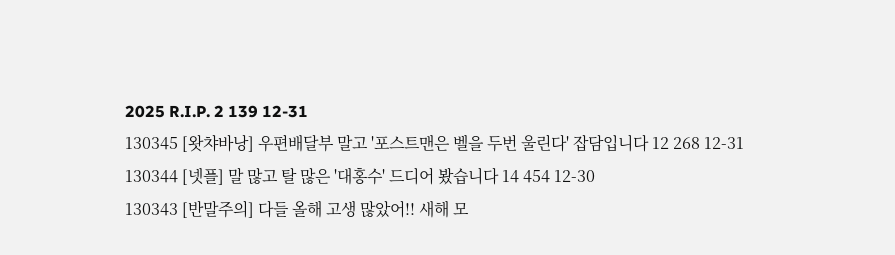2025 R.I.P. 2 139 12-31
130345 [왓챠바낭] 우편배달부 말고 '포스트맨은 벨을 두번 울린다' 잡담입니다 12 268 12-31
130344 [넷플] 말 많고 탈 많은 '대홍수' 드디어 봤습니다 14 454 12-30
130343 [반말주의] 다들 올해 고생 많았어!! 새해 모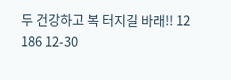두 건강하고 복 터지길 바래!! 12 186 12-30